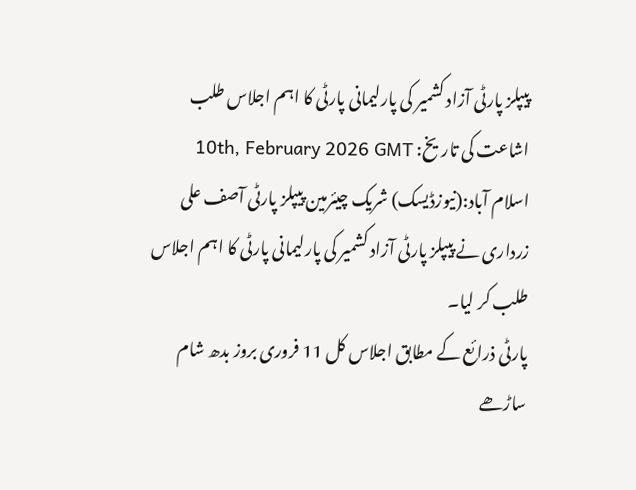پیپلز پارٹی آزاد کشمیر کی پارلیمانی پارٹی کا اہم اجلاس طلب
اشاعت کی تاریخ: 10th, February 2026 GMT
اسلام آباد:(نیوزڈیسک) شریک چیئرمین پیپلز پارٹی آصف علی زرداری نے پیپلز پارٹی آزاد کشمیر کی پارلیمانی پارٹی کا اہم اجلاس طلب کر لیا۔
پارٹی ذرائع کے مطابق اجلاس کل 11 فروری بروز بدھ شام ساڑھے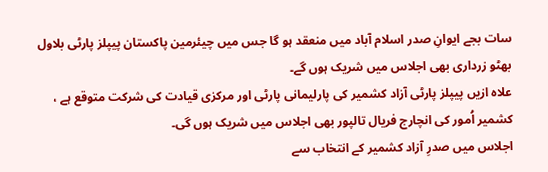سات بجے ایوانِ صدر اسلام آباد میں منعقد ہو گا جس میں چیئرمین پاکستان پیپلز پارٹی بلاول بھٹو زرداری بھی اجلاس میں شریک ہوں گے۔
علاہ ازیں پیپلز پارٹی آزاد کشمیر کی پارلیمانی پارٹی اور مرکزی قیادت کی شرکت متوقع ہے ، کشمیر اُمور کی انچارج فریال تالپور بھی اجلاس میں شریک ہوں گی۔
اجلاس میں صدرِ آزاد کشمیر کے انتخاب سے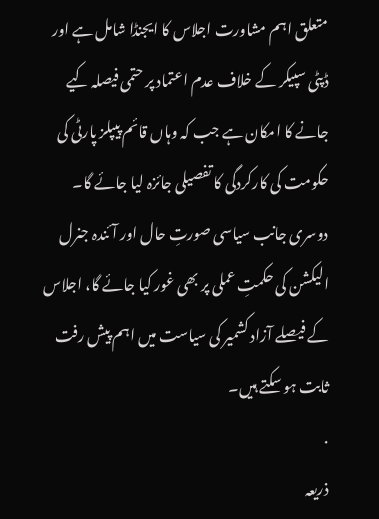متعلق اہم مشاورت اجلاس کا ایجنڈا شامل ہے اور ڈپٹی سپیکر کے خلاف عدم اعتماد پر حتمی فیصلہ کیے جانے کا امکان ہے جب کہ وہاں قائم پیپلز پارٹی کی حکومت کی کارکردگی کا تفصیلی جائزہ لیا جائے گا۔
دوسری جانب سیاسی صورتِ حال اور آئندہ جنرل الیکشن کی حکمتِ عملی پر بھی غور کیا جائے گا، اجلاس کے فیصلے آزاد کشمیر کی سیاست میں اہم پیش رفت ثابت ہو سکتے ہیں۔
.
ذریعہ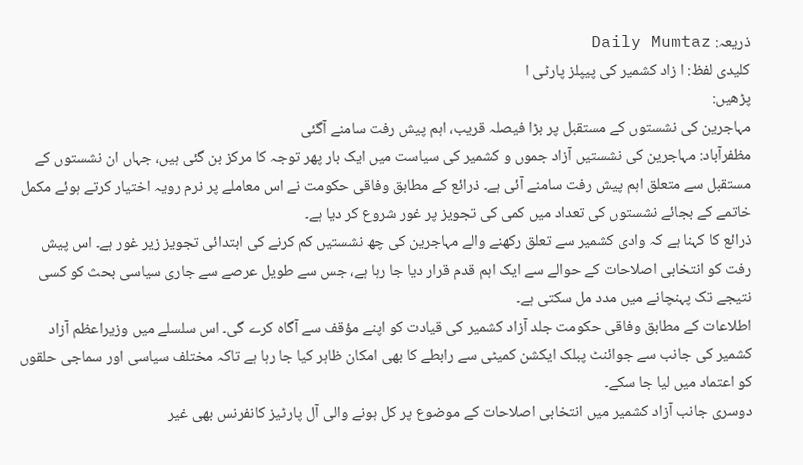ذریعہ: Daily Mumtaz
کلیدی لفظ: ا زاد کشمیر کی پیپلز پارٹی ا
پڑھیں:
مہاجرین کی نشستوں کے مستقبل پر بڑا فیصلہ قریب، اہم پیش رفت سامنے آگئی
مظفرآباد: مہاجرین کی نشستیں آزاد جموں و کشمیر کی سیاست میں ایک بار پھر توجہ کا مرکز بن گئی ہیں، جہاں ان نشستوں کے مستقبل سے متعلق اہم پیش رفت سامنے آئی ہے۔ ذرائع کے مطابق وفاقی حکومت نے اس معاملے پر نرم رویہ اختیار کرتے ہوئے مکمل خاتمے کے بجائے نشستوں کی تعداد میں کمی کی تجویز پر غور شروع کر دیا ہے۔
ذرائع کا کہنا ہے کہ وادی کشمیر سے تعلق رکھنے والے مہاجرین کی چھ نشستیں کم کرنے کی ابتدائی تجویز زیر غور ہے۔ اس پیش رفت کو انتخابی اصلاحات کے حوالے سے ایک اہم قدم قرار دیا جا رہا ہے، جس سے طویل عرصے سے جاری سیاسی بحث کو کسی نتیجے تک پہنچانے میں مدد مل سکتی ہے۔
اطلاعات کے مطابق وفاقی حکومت جلد آزاد کشمیر کی قیادت کو اپنے مؤقف سے آگاہ کرے گی۔ اس سلسلے میں وزیراعظم آزاد کشمیر کی جانب سے جوائنٹ پبلک ایکشن کمیٹی سے رابطے کا بھی امکان ظاہر کیا جا رہا ہے تاکہ مختلف سیاسی اور سماجی حلقوں کو اعتماد میں لیا جا سکے۔
دوسری جانب آزاد کشمیر میں انتخابی اصلاحات کے موضوع پر کل ہونے والی آل پارٹیز کانفرنس بھی غیر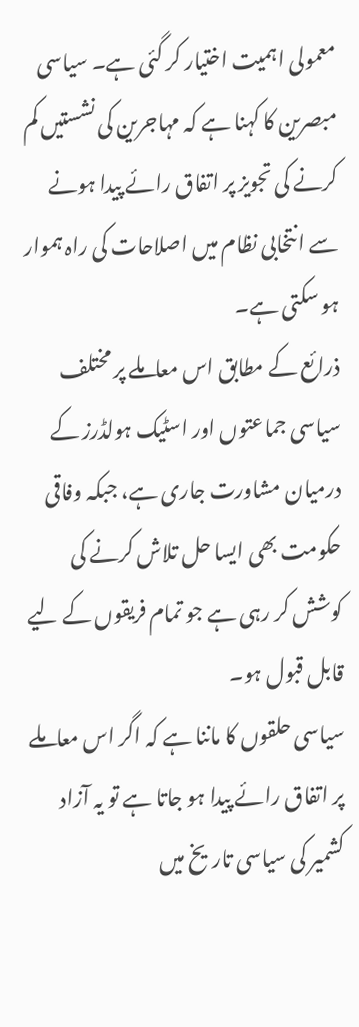معمولی اہمیت اختیار کر گئی ہے۔ سیاسی مبصرین کا کہنا ہے کہ مہاجرین کی نشستیں کم کرنے کی تجویز پر اتفاق رائے پیدا ہونے سے انتخابی نظام میں اصلاحات کی راہ ہموار ہو سکتی ہے۔
ذرائع کے مطابق اس معاملے پر مختلف سیاسی جماعتوں اور اسٹیک ہولڈرز کے درمیان مشاورت جاری ہے، جبکہ وفاقی حکومت بھی ایسا حل تلاش کرنے کی کوشش کر رہی ہے جو تمام فریقوں کے لیے قابل قبول ہو۔
سیاسی حلقوں کا ماننا ہے کہ اگر اس معاملے پر اتفاق رائے پیدا ہو جاتا ہے تو یہ آزاد کشمیر کی سیاسی تاریخ میں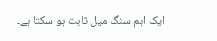ایک اہم سنگ میل ثابت ہو سکتا ہے۔